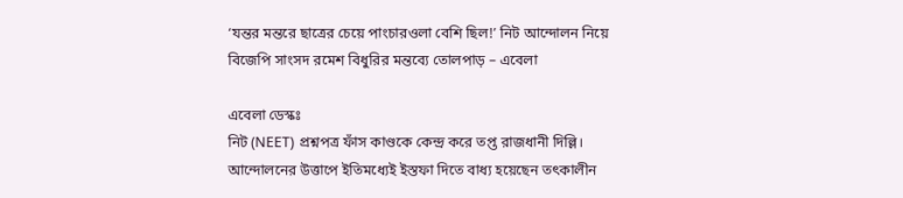‘যন্তর মন্তরে ছাত্রের চেয়ে পাংচারওলা বেশি ছিল!’ নিট আন্দোলন নিয়ে বিজেপি সাংসদ রমেশ বিধুরির মন্তব্যে তোলপাড় – এবেলা

এবেলা ডেস্কঃ
নিট (NEET) প্রশ্নপত্র ফাঁস কাণ্ডকে কেন্দ্র করে তপ্ত রাজধানী দিল্লি। আন্দোলনের উত্তাপে ইতিমধ্যেই ইস্তফা দিতে বাধ্য হয়েছেন তৎকালীন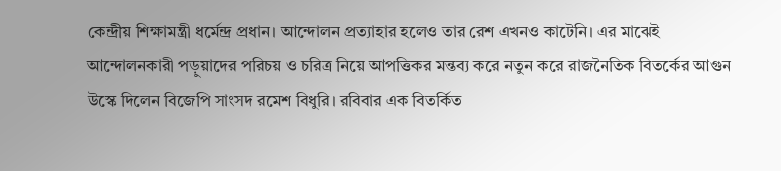কেন্দ্রীয় শিক্ষামন্ত্রী ধর্মেন্দ্র প্রধান। আন্দোলন প্রত্যাহার হলেও তার রেশ এখনও কাটেনি। এর মাঝেই আন্দোলনকারী পড়ুয়াদের পরিচয় ও চরিত্র নিয়ে আপত্তিকর মন্তব্য করে নতুন করে রাজনৈতিক বিতর্কের আগুন উস্কে দিলেন বিজেপি সাংসদ রমেশ বিধুরি। রবিবার এক বিতর্কিত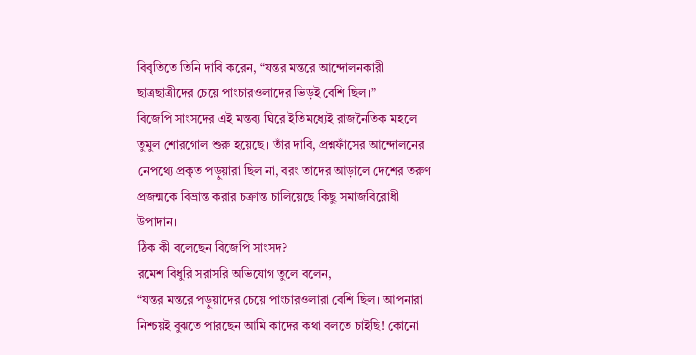বিবৃতিতে তিনি দাবি করেন, “যন্তর মন্তরে আন্দোলনকারী ছাত্রছাত্রীদের চেয়ে পাংচারওলাদের ভিড়ই বেশি ছিল।”
বিজেপি সাংসদের এই মন্তব্য ঘিরে ইতিমধ্যেই রাজনৈতিক মহলে তুমুল শোরগোল শুরু হয়েছে। তাঁর দাবি, প্রশ্নফাঁসের আন্দোলনের নেপথ্যে প্রকৃত পড়ুয়ারা ছিল না, বরং তাদের আড়ালে দেশের তরুণ প্রজন্মকে বিভ্রান্ত করার চক্রান্ত চালিয়েছে কিছু সমাজবিরোধী উপাদান।
ঠিক কী বলেছেন বিজেপি সাংসদ?
রমেশ বিধুরি সরাসরি অভিযোগ তুলে বলেন,
“যন্তর মন্তরে পড়ুয়াদের চেয়ে পাংচারওলারা বেশি ছিল। আপনারা নিশ্চয়ই বুঝতে পারছেন আমি কাদের কথা বলতে চাইছি! কোনো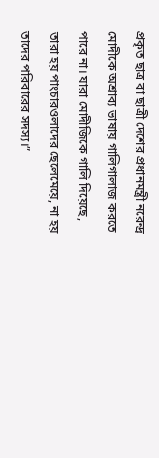প্রকৃত ছাত্র বা ছাত্রী দেশের প্রধানমন্ত্রী নরেন্দ্র মোদীকে অশ্রাব্য ভাষায় গালিগালাজ করতে পারে না। যারা মোদীজিকে গালি দিয়েছে, তারা হয় পাংচারওলাদের ছেলেমেয়ে, না হয় তাদের পরিবারের সদস্য।”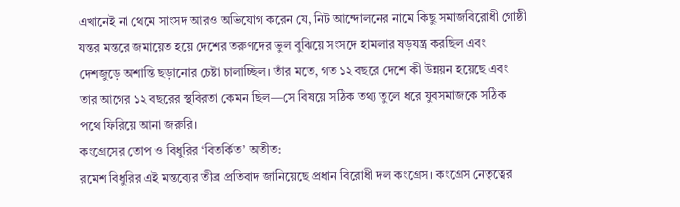এখানেই না থেমে সাংসদ আরও অভিযোগ করেন যে, নিট আন্দোলনের নামে কিছু সমাজবিরোধী গোষ্ঠী যন্তর মন্তরে জমায়েত হয়ে দেশের তরুণদের ভুল বুঝিয়ে সংসদে হামলার ষড়যন্ত্র করছিল এবং দেশজুড়ে অশান্তি ছড়ানোর চেষ্টা চালাচ্ছিল। তাঁর মতে, গত ১২ বছরে দেশে কী উন্নয়ন হয়েছে এবং তার আগের ১২ বছরের স্থবিরতা কেমন ছিল—সে বিষয়ে সঠিক তথ্য তুলে ধরে যুবসমাজকে সঠিক পথে ফিরিয়ে আনা জরুরি।
কংগ্রেসের তোপ ও বিধুরির ‘বিতর্কিত’ অতীত:
রমেশ বিধুরির এই মন্তব্যের তীব্র প্রতিবাদ জানিয়েছে প্রধান বিরোধী দল কংগ্রেস। কংগ্রেস নেতৃত্বের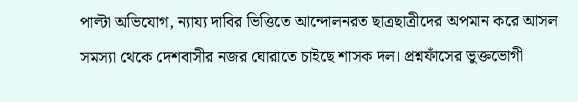পাল্টা অভিযোগ, ন্যায্য দাবির ভিত্তিতে আন্দোলনরত ছাত্রছাত্রীদের অপমান করে আসল সমস্যা থেকে দেশবাসীর নজর ঘোরাতে চাইছে শাসক দল। প্রশ্নফাঁসের ভুক্তভোগী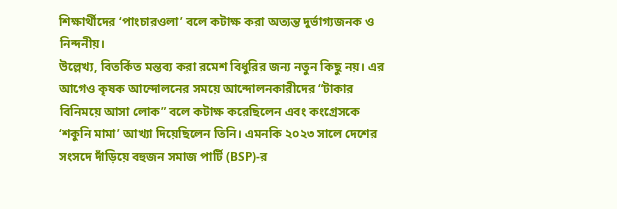শিক্ষার্থীদের ‘পাংচারওলা’ বলে কটাক্ষ করা অত্যন্ত দুর্ভাগ্যজনক ও নিন্দনীয়।
উল্লেখ্য, বিতর্কিত মন্তব্য করা রমেশ বিধুরির জন্য নতুন কিছু নয়। এর আগেও কৃষক আন্দোলনের সময়ে আন্দোলনকারীদের “টাকার বিনিময়ে আসা লোক” বলে কটাক্ষ করেছিলেন এবং কংগ্রেসকে ‘শকুনি মামা’ আখ্যা দিয়েছিলেন তিনি। এমনকি ২০২৩ সালে দেশের সংসদে দাঁড়িয়ে বহুজন সমাজ পার্টি (BSP)-র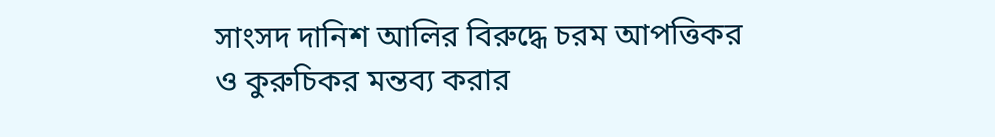সাংসদ দানিশ আলির বিরুদ্ধে চরম আপত্তিকর ও কুরুচিকর মন্তব্য করার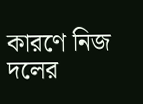কারণে নিজ দলের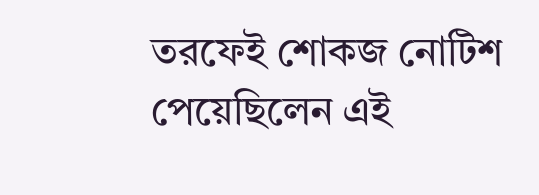তরফেই শোকজ নোটিশ পেয়েছিলেন এই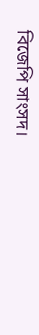বিজেপি সাংসদ।